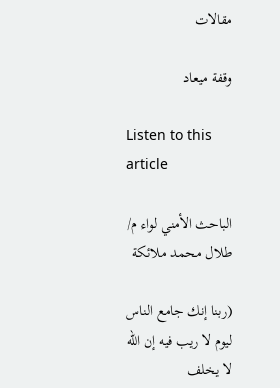مقالات

وقفة ميعاد

Listen to this article

الباحث الأمني لواء م/ طلال محمد ملائكة

(ربنا إنك جامع الناس ليوم لا ريب فيه إن الله لا يخلف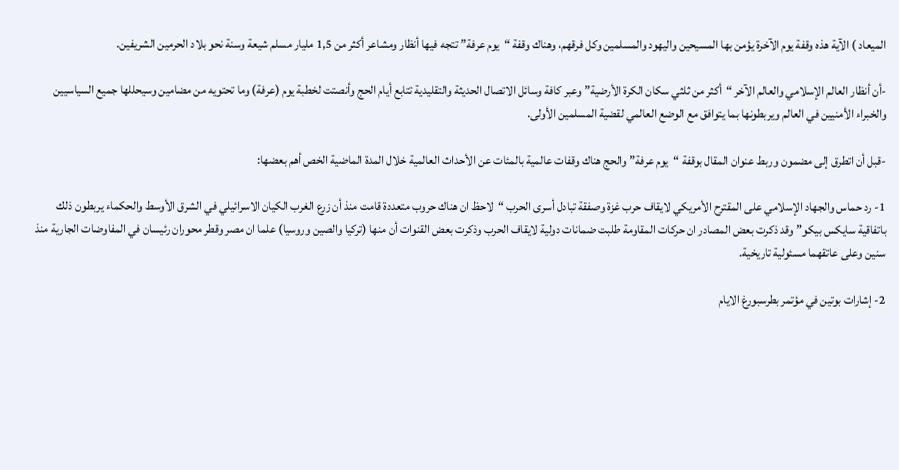الميعاد ) الآية هذه وقفة يوم الآخرة يؤمن بها المسيحين واليهود والمسلمين وكل فرقهم، وهناك وقفة “يوم عرفة” تتجه فيها أنظار ومشاعر أكثر من 1,5 مليار مسلم شيعة وسنة نحو بلاد الحرمين الشريفين.

-أن أنظار العالم الإسلامي والعالم الآخر “أكثر من ثلثي سكان الكرة الأرضية” وعبر كافة وسائل الاتصال الحديثة والتقليدية تتابع أيام الحج وأنصتت لخطبة يوم (عرفة) وما تحتويه من مضامين وسيحللها جميع السياسيين والخبراء الأمنيين في العالم ويربطونها بما يتوافق مع الوضع العالمي لقضية المسلمين الأولى.

-قبل أن اتطرق إلى مضمون وربط عنوان المقال بوقفة “يوم عرفة” والحج هناك وقفات عالمية بالمئات عن الأحداث العالمية خلال المدة الماضية الخص أهم بعضها:

1- رد حماس والجهاد الإسلامي على المقترح الأمريكي لايقاف حرب غزة وصفقة تبادل أسرى الحرب “لاحظ ان هناك حروب متعددة قامت منذ أن زرع الغرب الكيان الاسرائيلي في الشرق الأوسط والحكماء يربطون ذلك باتفاقية سايكس بيكو” وقد ذكرت بعض المصادر ان حركات المقاومة طلبت ضمانات دولية لايقاف الحرب وذكرت بعض القنوات أن منها (تركيا والصين وروسيا) علما ان مصر وقطر محوران رئيسان في المفاوضات الجارية منذ سنين وعلى عاتقهما مسئولية تاريخية.

2- إشارات بوتين في مؤتمر بطرسبورغ الايام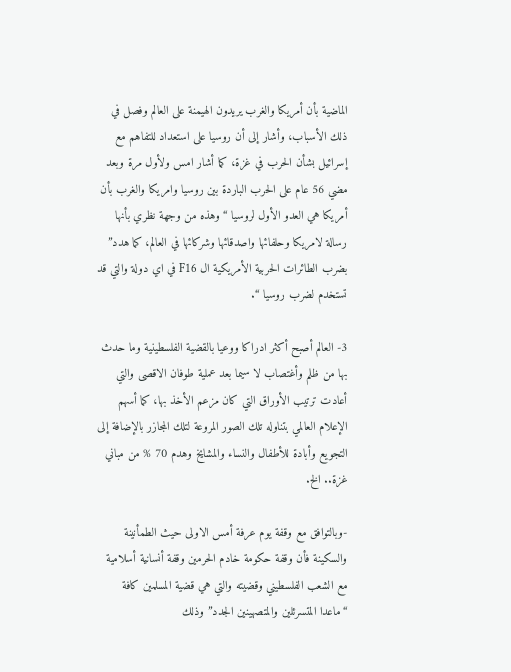الماضية بأن أمريكا والغرب يريدون الهيمنة على العالم وفصل في ذلك الأسباب، وأشار إلى أن روسيا على استعداد للتفاهم مع إسرائيل بشأن الحرب في غزة، كما أشار امس ولأول مرة وبعد مضي 56 عام على الحرب الباردة بين روسيا وامريكا والغرب بأن أمريكا هي العدو الأول لروسيا “وهذه من وجهة نظري بأنها رسالة لامريكا وحلفائها واصدقائها وشركائها في العالم، كما هدد” بضرب الطائرات الحربية الأمريكية ال F16 في اي دولة والتي قد تستخدم لضرب روسيا “.

3- العالم أصبح أكثر ادراكا ووعيا بالقضية الفلسطينية وما حدث بها من ظلم وأغتصاب لا سيما بعد عملية طوفان الاقصى والتي أعادت ترتيب الأوراق التي كان مزعم الأخذ بها، كما أسهم الإعلام العالمي بتناوله تلك الصور المروعة لتلك المجازر بالإضافة إلى التجويع وأبادة للأطفال والنساء والمشايخ وهدم 70 % من مباني غزة.. الخ.

-وبالتوافق مع وقفة يوم عرفة أمس الاولى حيث الطمأنينة والسكينة فأن وقفة حكومة خادم الحرمين وقفة أنسانية أسلامية مع الشعب الفلسطيني وقضيته والتي هي قضية المسلمين كافة “ماعدا المتسرئلين والمتصهينين الجدد” وذلك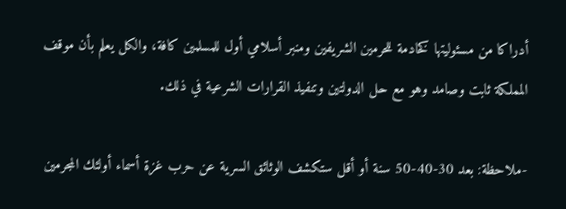أدراكا من مسئوليتها كخادمة للحرمين الشريفين ومنبر أسلامي أول للمسلمين كافة، والكل يعلم بأن موقف المملكة ثابت وصامد وهو مع حل الدولتين وتنفيذ القرارات الشرعية في ذلك.

-ملاحظة: بعد 30-40-50 سنة أو أقل ستكشف الوثائق السرية عن حرب غزة أسماء أولئك المجرمين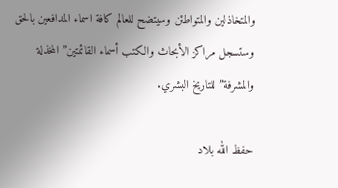والمتخاذلين والمتواطئن وسيتضح للعالم كافة اسماء المدافعين بالحق وستسجل مراكز الأبحاث والكتب أسماء القائمتين” المخذلة والمشرفة” للتاريخ البشري.

حفظ الله بلاد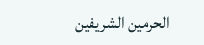الحرمين الشريفين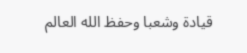قيادة وشعبا وحفظ الله العالم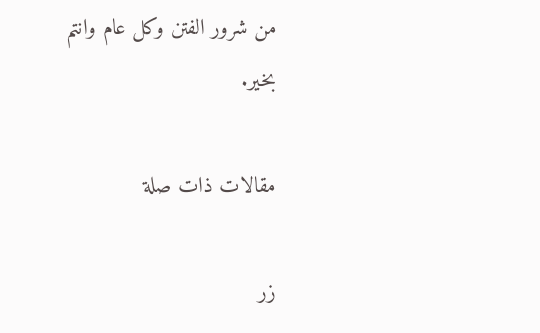من شرور الفتن وكل عام وانتم بخير.

مقالات ذات صلة

زر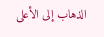الذهاب إلى الأعلى